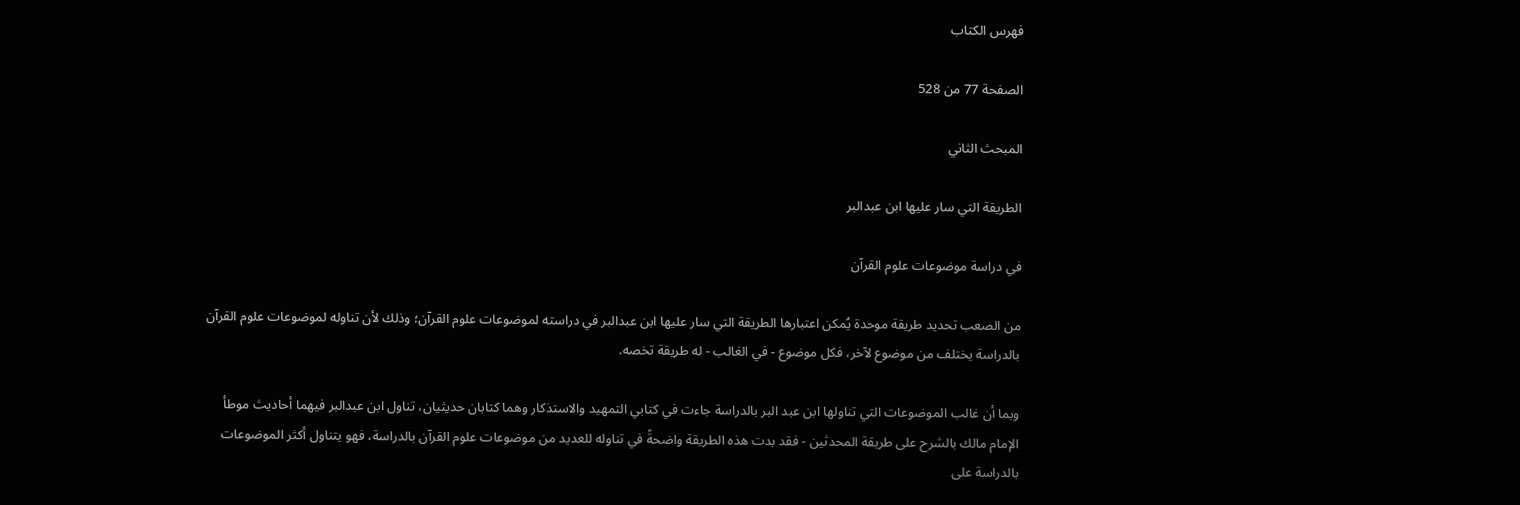فهرس الكتاب

الصفحة 77 من 528

المبحث الثاني

الطريقة التي سار عليها ابن عبدالبر

في دراسة موضوعات علوم القرآن

من الصعب تحديد طريقة موحدة يُمكن اعتبارها الطريقة التي سار عليها ابن عبدالبر في دراسته لموضوعات علوم القرآن؛ وذلك لأن تناوله لموضوعات علوم القرآن بالدراسة يختلف من موضوع لآخر، فكل موضوع - في الغالب - له طريقة تخصه.

وبما أن غالب الموضوعات التي تناولها ابن عبد البر بالدراسة جاءت في كتابي التمهيد والاستذكار وهما كتابان حديثيان، تناول ابن عبدالبر فيهما أحاديث موطأ الإمام مالك بالشرح على طريقة المحدثين - فقد بدت هذه الطريقة واضحةً في تناوله للعديد من موضوعات علوم القرآن بالدراسة، فهو يتناول أكثر الموضوعات بالدراسة على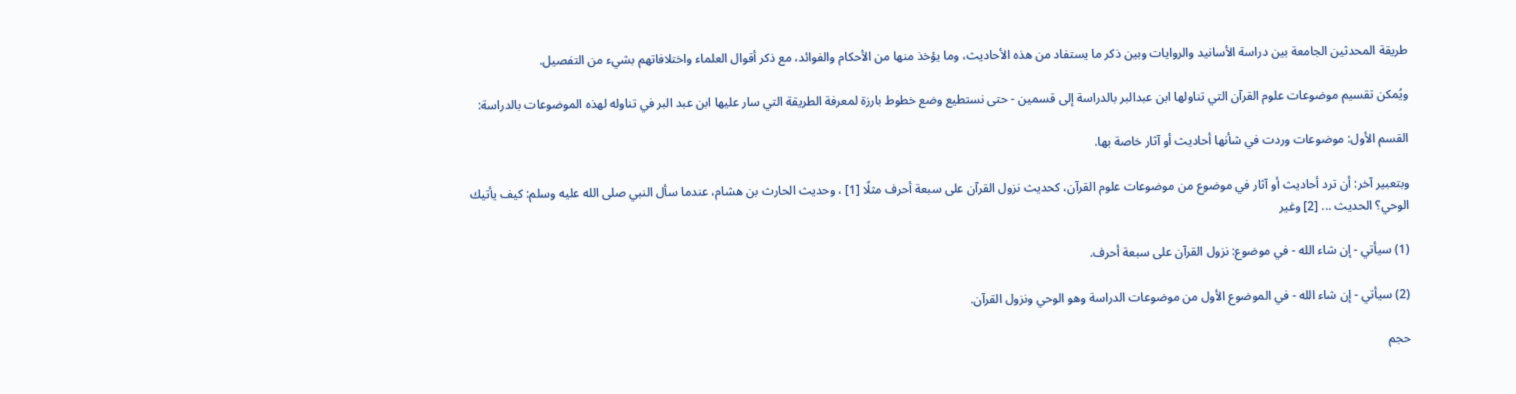طريقة المحدثين الجامعة بين دراسة الأسانيد والروايات وبين ذكر ما يستفاد من هذه الأحاديث، وما يؤخذ منها من الأحكام والفوائد، مع ذكر أقوال العلماء واختلافاتهم بشيء من التفصيل.

ويُمكن تقسيم موضوعات علوم القرآن التي تناولها ابن عبدالبر بالدراسة إلى قسمين - حتى نستطيع وضع خطوط بارزة لمعرفة الطريقة التي سار عليها ابن عبد البر في تناوله لهذه الموضوعات بالدراسة:

القسم الأول: موضوعات وردت في شأنها أحاديث أو آثار خاصة بها.

وبتعبير آخر: أن ترد أحاديث أو آثار في موضوع من موضوعات علوم القرآن، كحديث نزول القرآن على سبعة أحرف مثلًا [1] ، وحديث الحارث بن هشام، عندما سأل النبي صلى الله عليه وسلم: كيف يأتيك الوحي؟ الحديث ... [2] وغير

(1) سيأتي - إن شاء الله - في موضوع: نزول القرآن على سبعة أحرف.

(2) سيأتي - إن شاء الله - في الموضوع الأول من موضوعات الدراسة وهو الوحي ونزول القرآن.

حجم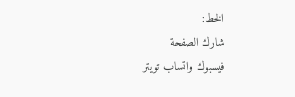الخط:
شارك الصفحة
فيسبوك واتساب تويتر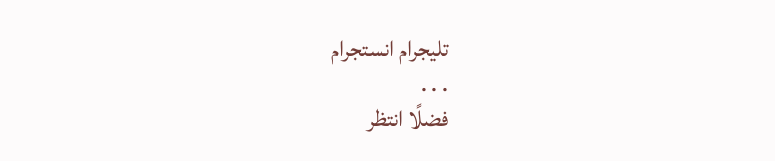تليجرام انستجرام
. . .
فضلًا انتظر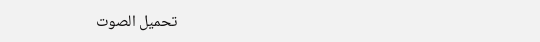تحميل الصوت